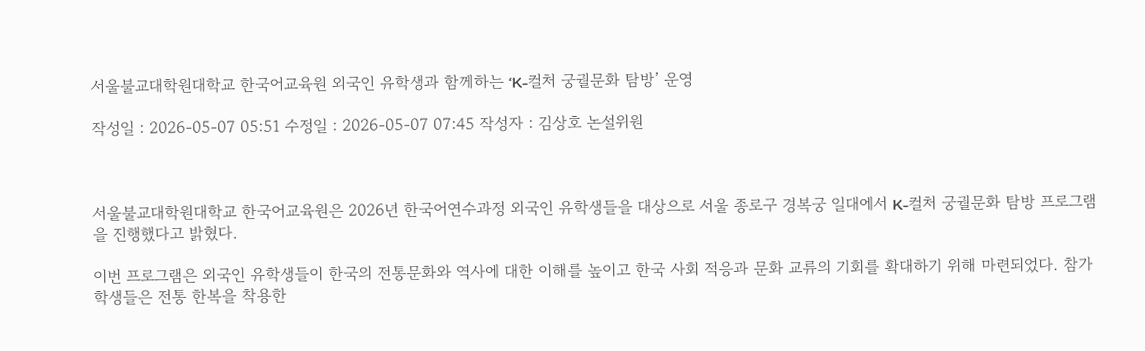서울불교대학원대학교 한국어교육원 외국인 유학생과 함께하는 ‘K-컬처 궁궐문화 탐방’ 운영

작성일 : 2026-05-07 05:51 수정일 : 2026-05-07 07:45 작성자 : 김상호 논설위원



서울불교대학원대학교 한국어교육원은 2026년 한국어연수과정 외국인 유학생들을 대상으로 서울 종로구 경복궁 일대에서 K-컬처 궁궐문화 탐방 프로그램을 진행했다고 밝혔다.

이번 프로그램은 외국인 유학생들이 한국의 전통문화와 역사에 대한 이해를 높이고 한국 사회 적응과 문화 교류의 기회를 확대하기 위해 마련되었다. 참가 학생들은 전통 한복을 착용한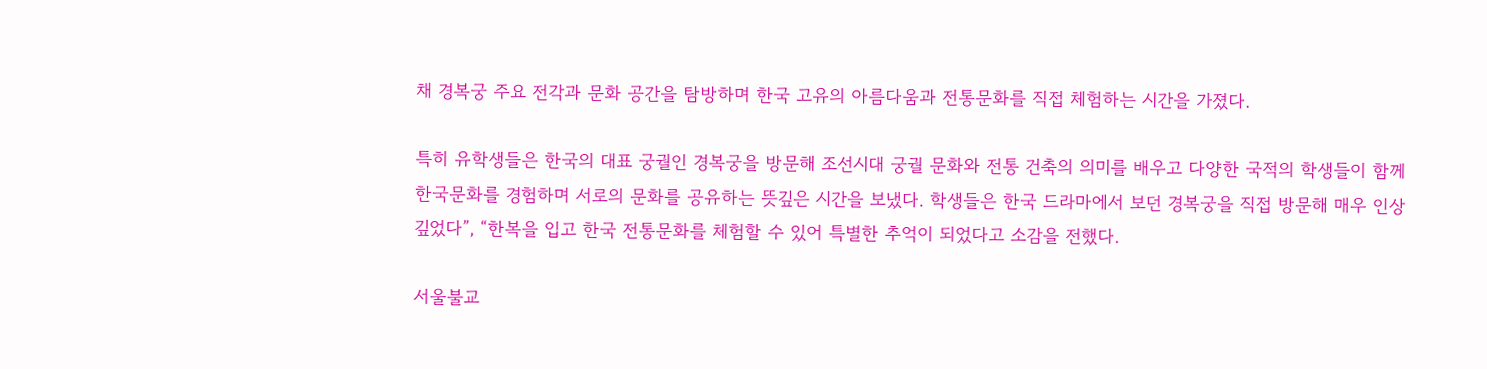채 경복궁 주요 전각과 문화 공간을 탐방하며 한국 고유의 아름다움과 전통문화를 직접 체험하는 시간을 가졌다.

특히 유학생들은 한국의 대표 궁궐인 경복궁을 방문해 조선시대 궁궐 문화와 전통 건축의 의미를 배우고 다양한 국적의 학생들이 함께 한국문화를 경험하며 서로의 문화를 공유하는 뜻깊은 시간을 보냈다. 학생들은 한국 드라마에서 보던 경복궁을 직접 방문해 매우 인상 깊었다”, “한복을 입고 한국 전통문화를 체험할 수 있어 특별한 추억이 되었다고 소감을 전했다.

서울불교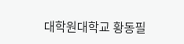대학원대학교 황동필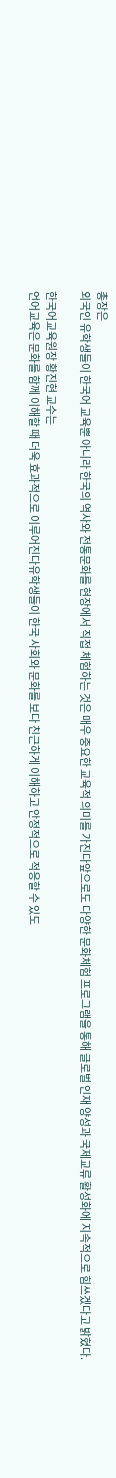총장은
외국인 유학생들이 한국어 교육뿐 아니라 한국의 역사와 전통문화를 현장에서 직접 체험하는 것은 매우 중요한 교육적 의미를 가진다앞으로도 다양한 문화체험 프로그램을 통해 글로벌 인재 양성과 국제교류 활성화에 지속적으로 힘쓰겠다고 밝혔다.

한국어교육원장 황진현 교수는
언어교육은 문화를 함께 이해할 때 더욱 효과적으로 이루어진다유학생들이 한국 사회와 문화를 보다 친근하게 이해하고 안정적으로 적응할 수 있도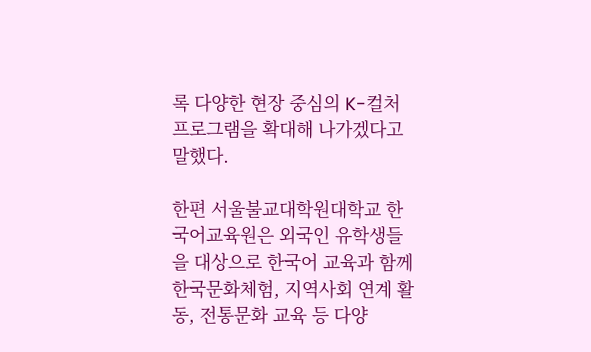록 다양한 현장 중심의 K-컬처 프로그램을 확대해 나가겠다고 말했다.

한편 서울불교대학원대학교 한국어교육원은 외국인 유학생들을 대상으로 한국어 교육과 함께 한국문화체험, 지역사회 연계 활동, 전통문화 교육 등 다양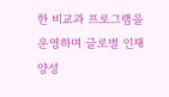한 비교과 프로그램을 운영하며 글로벌 인재 양성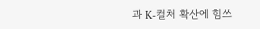과 K-컬처 확산에 힘쓰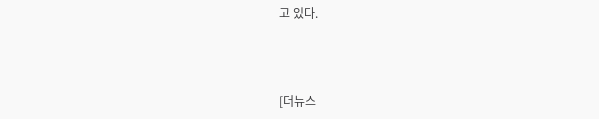고 있다.



[더뉴스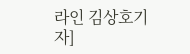라인 김상호기자]